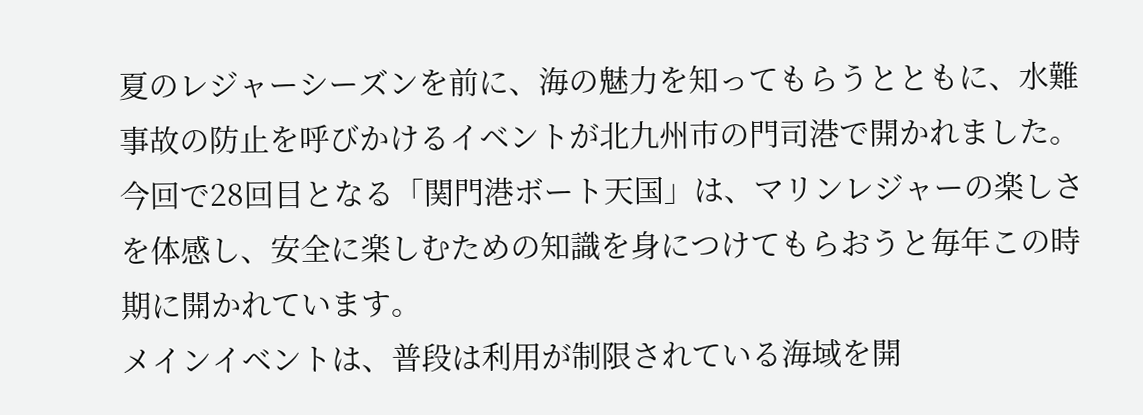夏のレジャーシーズンを前に、海の魅力を知ってもらうとともに、水難事故の防止を呼びかけるイベントが北九州市の門司港で開かれました。
今回で28回目となる「関門港ボート天国」は、マリンレジャーの楽しさを体感し、安全に楽しむための知識を身につけてもらおうと毎年この時期に開かれています。
メインイベントは、普段は利用が制限されている海域を開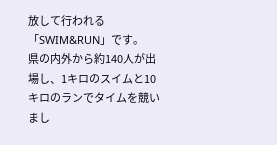放して行われる「SWIM&RUN」です。
県の内外から約140人が出場し、1キロのスイムと10キロのランでタイムを競いまし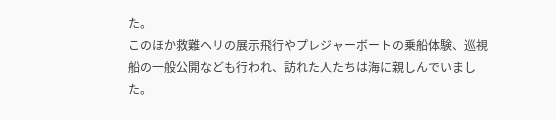た。
このほか救難ヘリの展示飛行やプレジャーボートの乗船体験、巡視船の一般公開なども行われ、訪れた人たちは海に親しんでいました。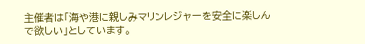主催者は「海や港に親しみマリンレジャーを安全に楽しんで欲しい」としています。